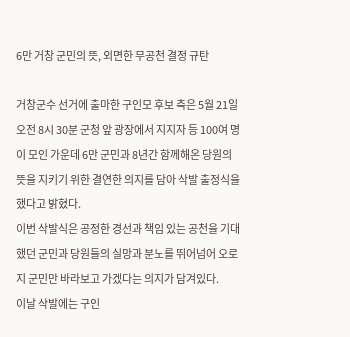6만 거창 군민의 뜻, 외면한 무공천 결정 규탄

거창군수 선거에 출마한 구인모 후보 측은 5월 21일 오전 8시 30분 군청 앞 광장에서 지지자 등 100여 명이 모인 가운데 6만 군민과 8년간 함께해온 당원의 뜻을 지키기 위한 결연한 의지를 담아 삭발 출정식을 했다고 밝혔다.
이번 삭발식은 공정한 경선과 책임 있는 공천을 기대했던 군민과 당원들의 실망과 분노를 뛰어넘어 오로지 군민만 바라보고 가겠다는 의지가 담겨있다.
이날 삭발에는 구인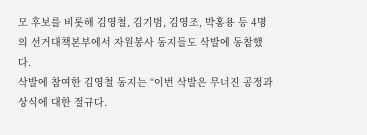모 후보를 비롯해 김영철, 김기범, 김영조, 박홍용 등 4명의 선거대책본부에서 자원봉사 동지들도 삭발에 동참했다.
삭발에 참여한 김영철 동지는 “이번 삭발은 무너진 공정과 상식에 대한 절규다.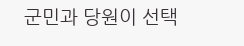군민과 당원이 선택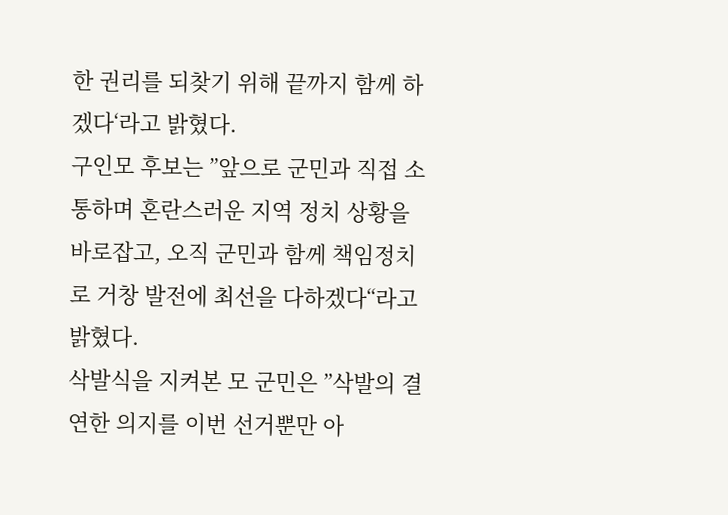한 권리를 되찾기 위해 끝까지 함께 하겠다‘라고 밝혔다.
구인모 후보는 ”앞으로 군민과 직접 소통하며 혼란스러운 지역 정치 상황을 바로잡고, 오직 군민과 함께 책임정치로 거창 발전에 최선을 다하겠다“라고 밝혔다.
삭발식을 지켜본 모 군민은 ”삭발의 결연한 의지를 이번 선거뿐만 아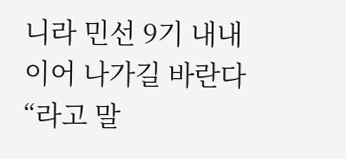니라 민선 9기 내내 이어 나가길 바란다“라고 말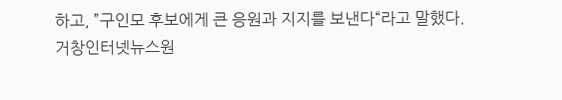하고, ”구인모 후보에게 큰 응원과 지지를 보낸다“라고 말했다.
거창인터넷뉴스원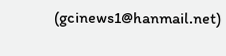(gcinews1@hanmail.net)